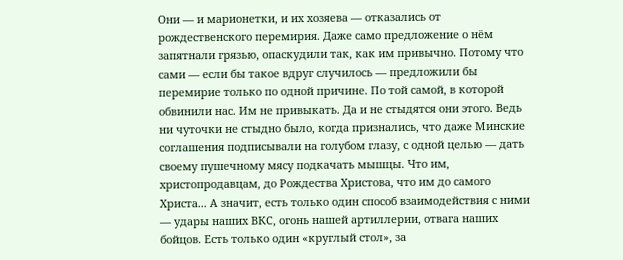Они — и марионетки, и их хозяева — отказались от рождественского перемирия. Даже само предложение о нём запятнали грязью, опаскудили так, как им привычно. Потому что сами — если бы такое вдруг случилось — предложили бы перемирие только по одной причине. По той самой, в которой обвинили нас. Им не привыкать. Да и не стыдятся они этого. Ведь ни чуточки не стыдно было, когда признались, что даже Минские соглашения подписывали на голубом глазу, с одной целью — дать своему пушечному мясу подкачать мышцы. Что им, христопродавцам, до Рождества Христова, что им до самого Христа... А значит, есть только один способ взаимодействия с ними — удары наших ВКС, огонь нашей артиллерии, отвага наших бойцов. Есть только один «круглый стол», за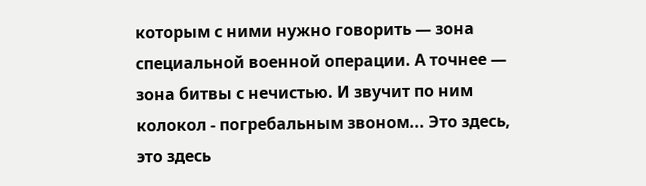которым с ними нужно говорить — зона специальной военной операции. А точнее — зона битвы с нечистью. И звучит по ним колокол - погребальным звоном... Это здесь, это здесь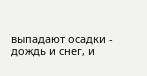выпадают осадки - дождь и снег, и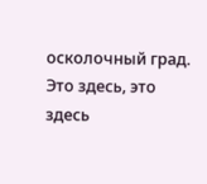осколочный град. Это здесь, это здесь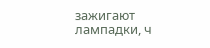зажигают лампадки, ч